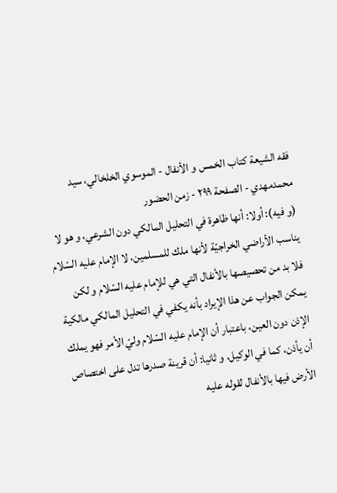فقه الشيعة كتاب الخمس و الأنفال - الموسوي الخلخالي، سيد محمدمهدي - الصفحة ٢٩٩ - زمن الحضور
(و فيه): أولا: أنها ظاهرة في التحليل المالكي دون الشرعي، و هو لا يناسب الأراضي الخراجيّة لأنها ملك للمسلمين، لا الإمام عليه السّلام فلا بد من تحصيصها بالأنفال التي هي للإمام عليه السّلام و لكن يمكن الجواب عن هذا الإيراد بأنه يكفي في التحليل المالكي مالكية الإذن دون العين، باعتبار أن الإمام عليه السّلام وليّ الأمر فهو يملك أن يأذن، كما في الوكيل، و ثانيا: أن قرينة صدرها تدل على اختصاص الأرض فيها بالأنفال لقوله عليه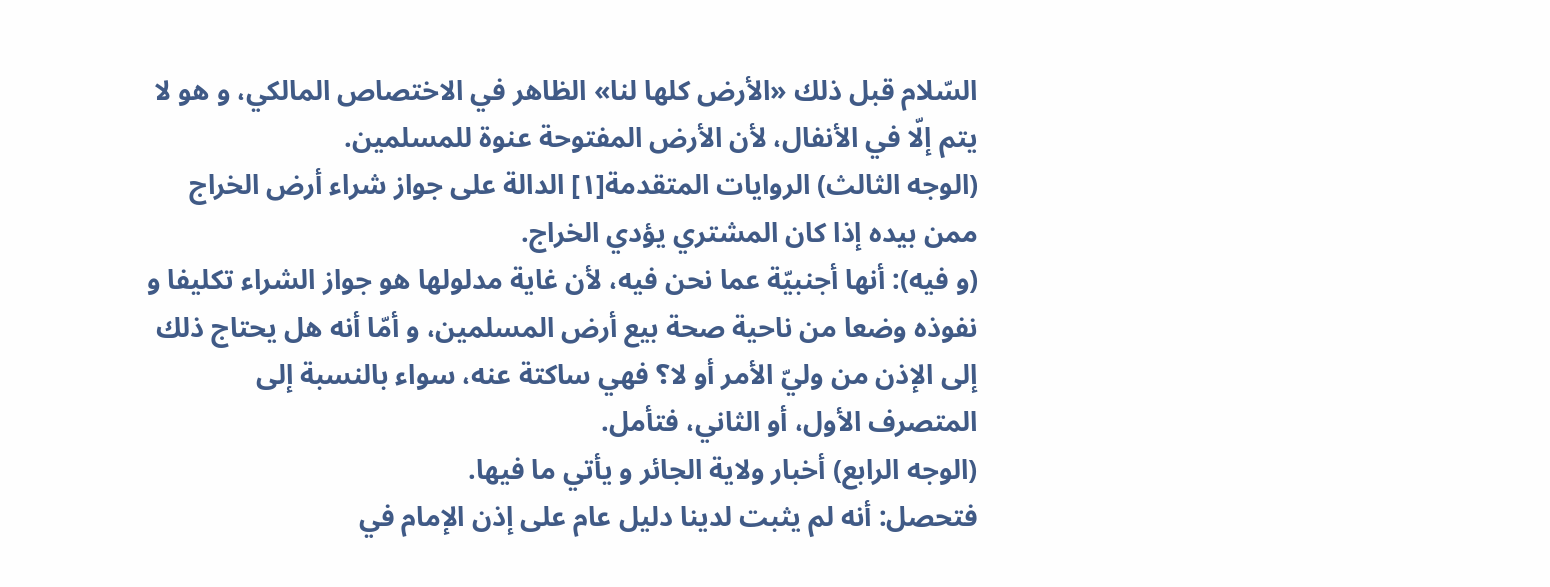السّلام قبل ذلك «الأرض كلها لنا» الظاهر في الاختصاص المالكي، و هو لا يتم إلّا في الأنفال، لأن الأرض المفتوحة عنوة للمسلمين.
(الوجه الثالث) الروايات المتقدمة[١] الدالة على جواز شراء أرض الخراج ممن بيده إذا كان المشتري يؤدي الخراج.
(و فيه): أنها أجنبيّة عما نحن فيه، لأن غاية مدلولها هو جواز الشراء تكليفا و نفوذه وضعا من ناحية صحة بيع أرض المسلمين، و أمّا أنه هل يحتاج ذلك إلى الإذن من وليّ الأمر أو لا؟ فهي ساكتة عنه، سواء بالنسبة إلى المتصرف الأول، أو الثاني، فتأمل.
(الوجه الرابع) أخبار ولاية الجائر و يأتي ما فيها.
فتحصل: أنه لم يثبت لدينا دليل عام على إذن الإمام في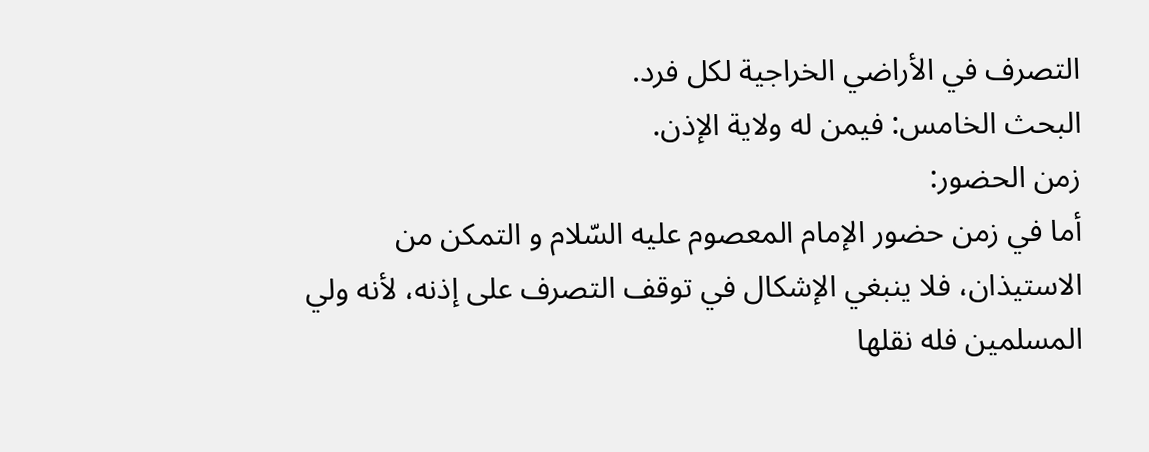التصرف في الأراضي الخراجية لكل فرد.
البحث الخامس: فيمن له ولاية الإذن.
زمن الحضور:
أما في زمن حضور الإمام المعصوم عليه السّلام و التمكن من الاستيذان، فلا ينبغي الإشكال في توقف التصرف على إذنه، لأنه ولي المسلمين فله نقلها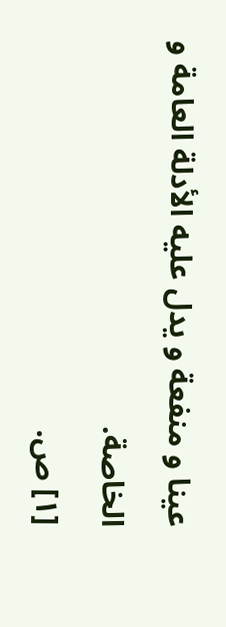عينا و منفعة و يدل عليه الأدلة العامة و الخاصة.
[١] ص.